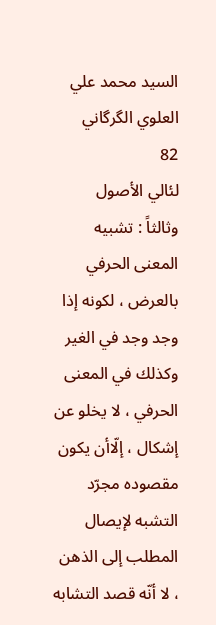السيد محمد علي العلوي الگرگاني
82
لئالي الأصول
وثالثاً : تشبيه المعنى الحرفي بالعرض ، لكونه إذا وجد وجد في الغير وكذلك في المعنى الحرفي ، لا يخلو عن إشكال ، إلّاأن يكون مقصوده مجرّد التشبه لإيصال المطلب إلى الذهن ، لا أنّه قصد التشابه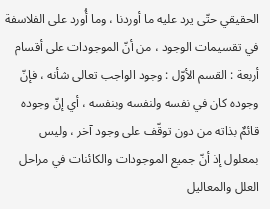الحقيقي حتّى يرد عليه ما أوردنا ، وما أُورد على الفلاسفة في تقسيمات الوجود ، من أنّ الموجودات على أقسام أربعة : القسم الأوّل : وجود الواجب تعالى شأنه ، فإنّ وجوده كان في نفسه ولنفسه وبنفسه ، أي إنّ وجوده قائمٌ بذاته من دون توقّف على وجود آخر ، وليس بمعلول إذ أنّ جميع الموجودات والكائنات في مراحل العلل والمعاليل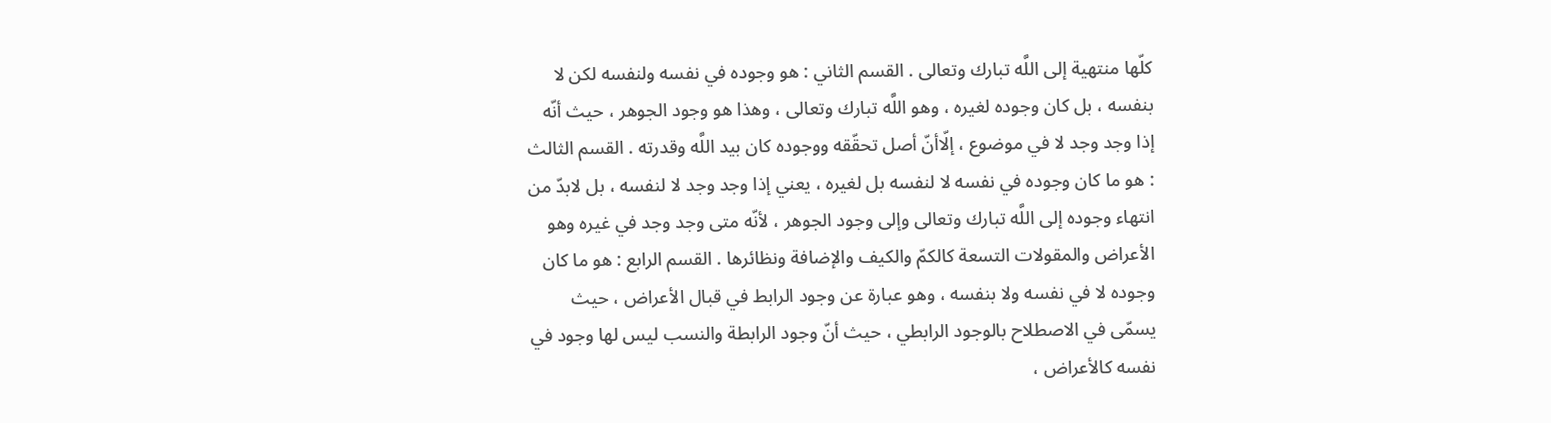كلّها منتهية إلى اللَّه تبارك وتعالى . القسم الثاني : هو وجوده في نفسه ولنفسه لكن لا بنفسه ، بل كان وجوده لغيره ، وهو اللَّه تبارك وتعالى ، وهذا هو وجود الجوهر ، حيث أنّه إذا وجد وجد لا في موضوع ، إلّاأنّ أصل تحقّقه ووجوده كان بيد اللَّه وقدرته . القسم الثالث : هو ما كان وجوده في نفسه لا لنفسه بل لغيره ، يعني إذا وجد وجد لا لنفسه ، بل لابدّ من انتهاء وجوده إلى اللَّه تبارك وتعالى وإلى وجود الجوهر ، لأنّه متى وجد وجد في غيره وهو الأعراض والمقولات التسعة كالكمّ والكيف والإضافة ونظائرها . القسم الرابع : هو ما كان وجوده لا في نفسه ولا بنفسه ، وهو عبارة عن وجود الرابط في قبال الأعراض ، حيث يسمّى في الاصطلاح بالوجود الرابطي ، حيث أنّ وجود الرابطة والنسب ليس لها وجود في نفسه كالأعراض ،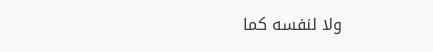ولا لنفسه كما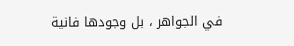في الجواهر ، بل وجودها فانية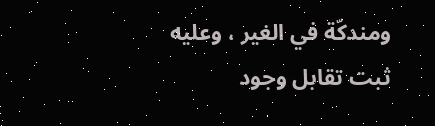ومندكّة في الغير ، وعليه ثبت تقابل وجود